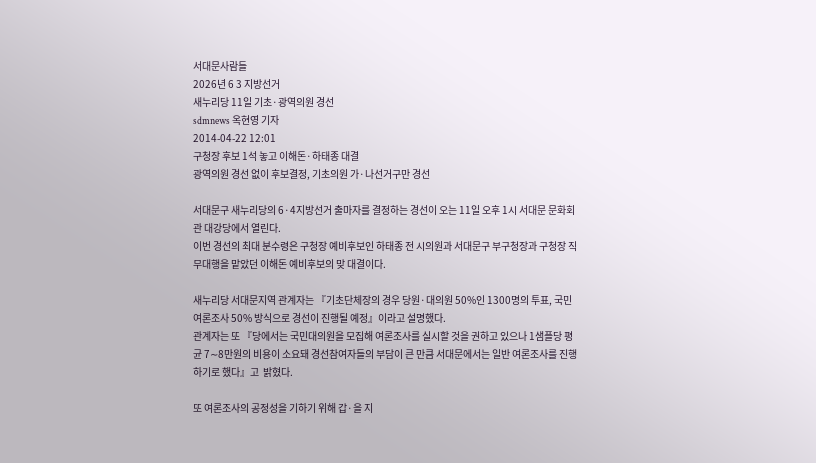서대문사람들
2026년 6 3 지방선거
새누리당 11일 기초·광역의원 경선
sdmnews 옥현영 기자
2014-04-22 12:01
구청장 후보 1석 놓고 이해돈·하태종 대결
광역의원 경선 없이 후보결정, 기초의원 가·나선거구만 경선

서대문구 새누리당의 6·4지방선거 출마자를 결정하는 경선이 오는 11일 오후 1시 서대문 문화회관 대강당에서 열린다.
이번 경선의 최대 분수령은 구청장 예비후보인 하태종 전 시의원과 서대문구 부구청장과 구청장 직무대행을 맡았던 이해돈 예비후보의 맞 대결이다.

새누리당 서대문지역 관계자는 『기초단체장의 경우 당원·대의원 50%인 1300명의 투표, 국민여론조사 50% 방식으로 경선이 진행될 예정』이라고 설명했다.
관계자는 또 『당에서는 국민대의원을 모집해 여론조사를 실시할 것을 권하고 있으나 1샘플당 평균 7∼8만원의 비용이 소요돼 경선참여자들의 부담이 큰 만큼 서대문에서는 일반 여론조사를 진행하기로 했다』고  밝혔다.

또 여론조사의 공정성을 기하기 위해 갑·을 지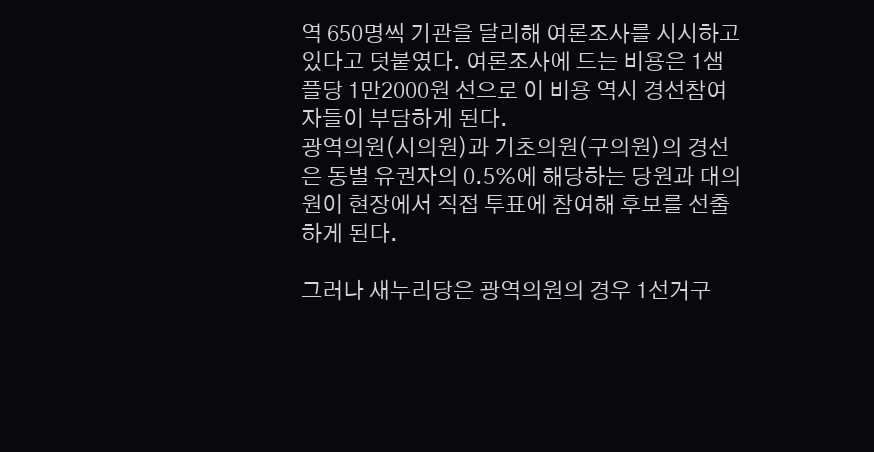역 650명씩 기관을 달리해 여론조사를 시시하고 있다고 덧붙였다. 여론조사에 드는 비용은 1샘플당 1만2000원 선으로 이 비용 역시 경선참여자들이 부담하게 된다.
광역의원(시의원)과 기초의원(구의원)의 경선은 동별 유권자의 0.5%에 해당하는 당원과 대의원이 현장에서 직접 투표에 참여해 후보를 선출하게 된다.

그러나 새누리당은 광역의원의 경우 1선거구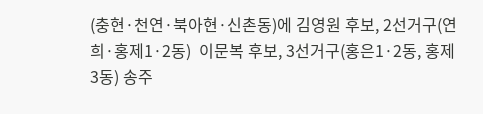(충현·천연·북아현·신촌동)에 김영원 후보, 2선거구(연희·홍제1·2동)  이문복 후보, 3선거구(홍은1·2동, 홍제3동) 송주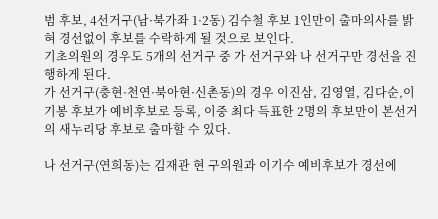범 후보, 4선거구(남·북가좌 1·2동) 김수철 후보 1인만이 출마의사를 밝혀 경선없이 후보를 수락하게 될 것으로 보인다.
기초의원의 경우도 5개의 선거구 중 가 선거구와 나 선거구만 경선을 진행하게 된다.
가 선거구(충현·천연·북아현·신촌동)의 경우 이진삼, 김영열, 김다순,이기봉 후보가 예비후보로 등록, 이중 최다 득표한 2명의 후보만이 본선거의 새누리당 후보로 출마할 수 있다.

나 선거구(연희동)는 김재관 현 구의원과 이기수 예비후보가 경선에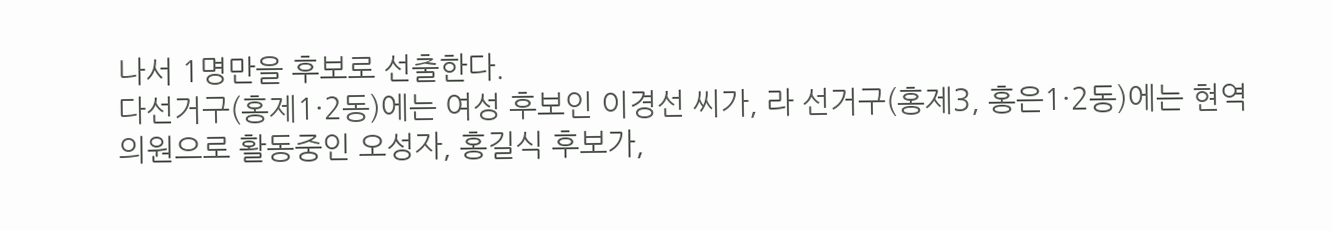나서 1명만을 후보로 선출한다.
다선거구(홍제1·2동)에는 여성 후보인 이경선 씨가, 라 선거구(홍제3, 홍은1·2동)에는 현역 의원으로 활동중인 오성자, 홍길식 후보가,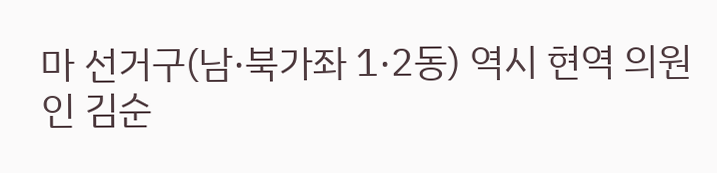마 선거구(남·북가좌 1·2동) 역시 현역 의원인 김순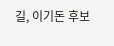길, 이기돈 후보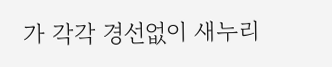가 각각 경선없이 새누리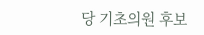당 기초의원 후보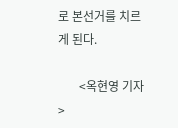로 본선거를 치르게 된다.

       <옥현영 기자>